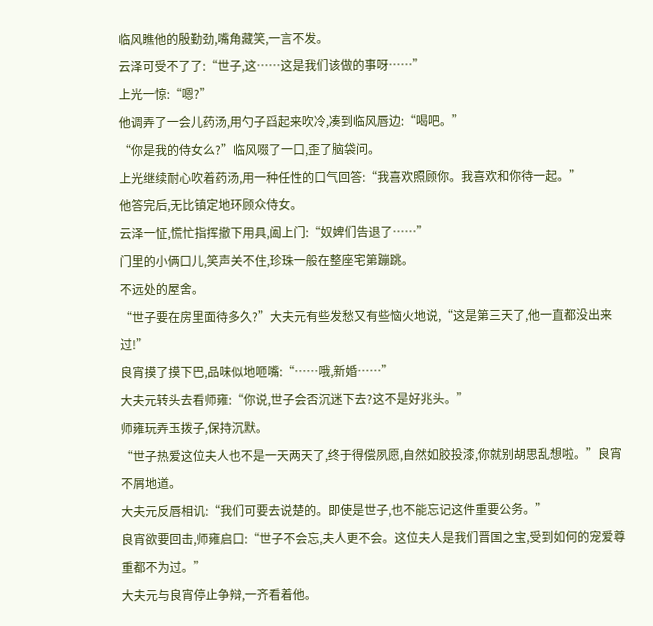临风瞧他的殷勤劲,嘴角藏笑,一言不发。
云泽可受不了了:“世子,这……这是我们该做的事呀……”
上光一惊:“嗯?”
他调弄了一会儿药汤,用勺子舀起来吹冷,凑到临风唇边:“喝吧。”
“你是我的侍女么?”临风啜了一口,歪了脑袋问。
上光继续耐心吹着药汤,用一种任性的口气回答:“我喜欢照顾你。我喜欢和你待一起。”
他答完后,无比镇定地环顾众侍女。
云泽一怔,慌忙指挥撤下用具,阖上门:“奴婢们告退了……”
门里的小俩口儿,笑声关不住,珍珠一般在整座宅第蹦跳。
不远处的屋舍。
“世子要在房里面待多久?”大夫元有些发愁又有些恼火地说,“这是第三天了,他一直都没出来过!”
良宵摸了摸下巴,品味似地咂嘴:“……哦,新婚……”
大夫元转头去看师雍:“你说,世子会否沉迷下去?这不是好兆头。”
师雍玩弄玉拨子,保持沉默。
“世子热爱这位夫人也不是一天两天了,终于得偿夙愿,自然如胶投漆,你就别胡思乱想啦。”良宵不屑地道。
大夫元反唇相讥:“我们可要去说楚的。即使是世子,也不能忘记这件重要公务。”
良宵欲要回击,师雍启口:“世子不会忘,夫人更不会。这位夫人是我们晋国之宝,受到如何的宠爱尊重都不为过。”
大夫元与良宵停止争辩,一齐看着他。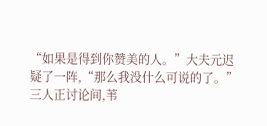“如果是得到你赞美的人。”大夫元迟疑了一阵,“那么我没什么可说的了。”
三人正讨论间,苇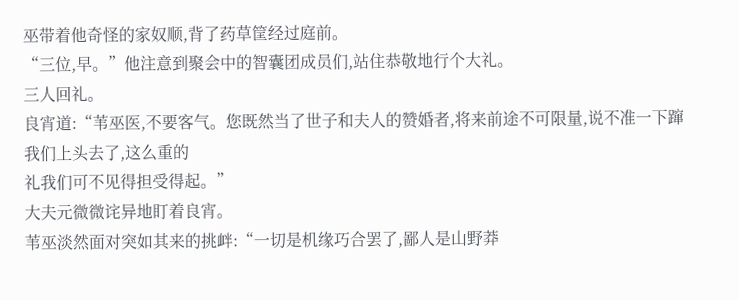巫带着他奇怪的家奴顺,背了药草筐经过庭前。
“三位,早。”他注意到聚会中的智囊团成员们,站住恭敬地行个大礼。
三人回礼。
良宵道:“苇巫医,不要客气。您既然当了世子和夫人的赞婚者,将来前途不可限量,说不准一下蹿我们上头去了,这么重的
礼我们可不见得担受得起。”
大夫元微微诧异地盯着良宵。
苇巫淡然面对突如其来的挑衅:“一切是机缘巧合罢了,鄙人是山野莽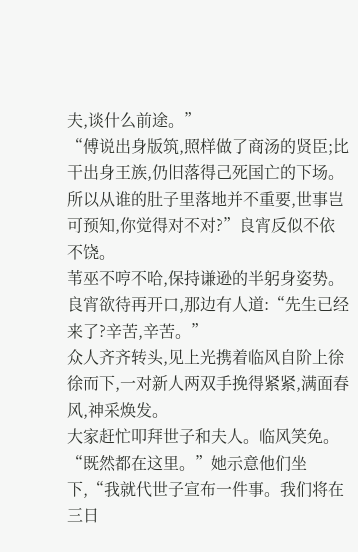夫,谈什么前途。”
“傅说出身版筑,照样做了商汤的贤臣;比干出身王族,仍旧落得己死国亡的下场。所以从谁的肚子里落地并不重要,世事岂
可预知,你觉得对不对?”良宵反似不依不饶。
苇巫不哼不哈,保持谦逊的半躬身姿势。
良宵欲待再开口,那边有人道:“先生已经来了?辛苦,辛苦。”
众人齐齐转头,见上光携着临风自阶上徐徐而下,一对新人两双手挽得紧紧,满面春风,神采焕发。
大家赶忙叩拜世子和夫人。临风笑免。
“既然都在这里。”她示意他们坐下,“我就代世子宣布一件事。我们将在三日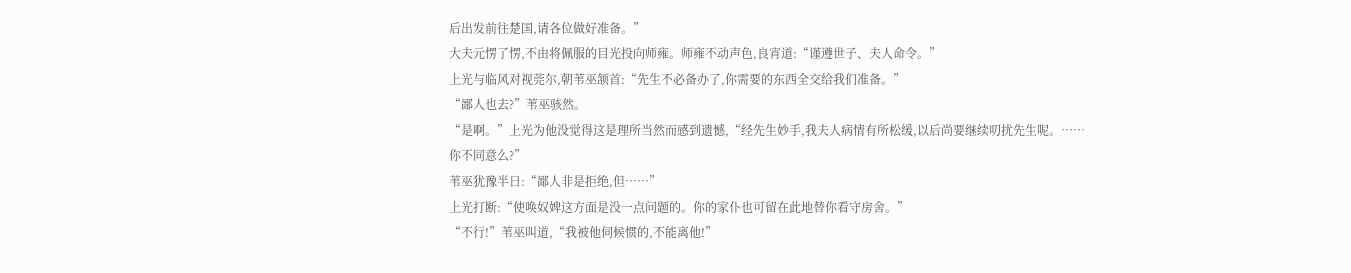后出发前往楚国,请各位做好准备。”
大夫元愣了愣,不由将佩服的目光投向师雍。师雍不动声色,良宵道:“谨遵世子、夫人命令。”
上光与临风对视莞尔,朝苇巫颔首:“先生不必备办了,你需要的东西全交给我们准备。”
“鄙人也去?”苇巫骇然。
“是啊。”上光为他没觉得这是理所当然而感到遗憾,“经先生妙手,我夫人病情有所松缓,以后尚要继续叨扰先生呢。……
你不同意么?”
苇巫犹豫半日:“鄙人非是拒绝,但……”
上光打断:“使唤奴婢这方面是没一点问题的。你的家仆也可留在此地替你看守房舍。”
“不行!”苇巫叫道,“我被他伺候惯的,不能离他!”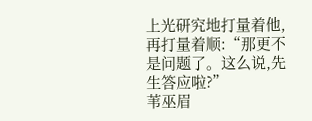上光研究地打量着他,再打量着顺:“那更不是问题了。这么说,先生答应啦?”
苇巫眉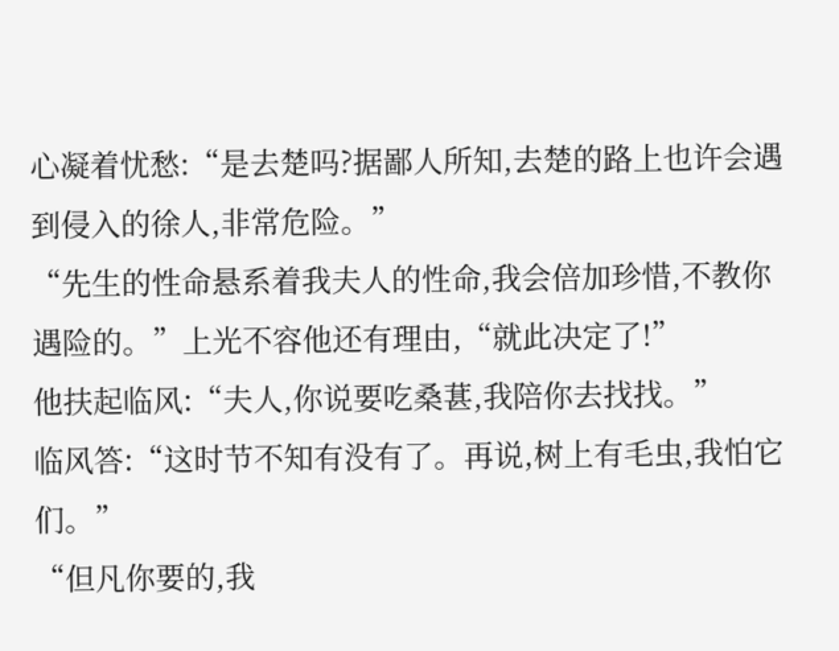心凝着忧愁:“是去楚吗?据鄙人所知,去楚的路上也许会遇到侵入的徐人,非常危险。”
“先生的性命悬系着我夫人的性命,我会倍加珍惜,不教你遇险的。”上光不容他还有理由,“就此决定了!”
他扶起临风:“夫人,你说要吃桑葚,我陪你去找找。”
临风答:“这时节不知有没有了。再说,树上有毛虫,我怕它们。”
“但凡你要的,我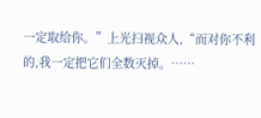一定取给你。”上光扫视众人,“而对你不利的,我一定把它们全数灭掉。……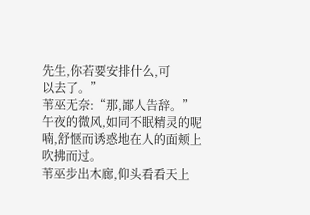先生,你若要安排什么,可
以去了。”
苇巫无奈:“那,鄙人告辞。”
午夜的微风,如同不眠精灵的呢喃,舒惬而诱惑地在人的面颊上吹拂而过。
苇巫步出木廊,仰头看看天上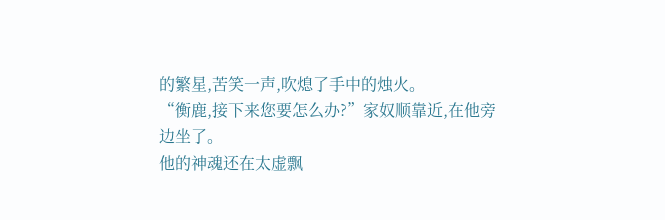的繁星,苦笑一声,吹熄了手中的烛火。
“衡鹿,接下来您要怎么办?”家奴顺靠近,在他旁边坐了。
他的神魂还在太虚飘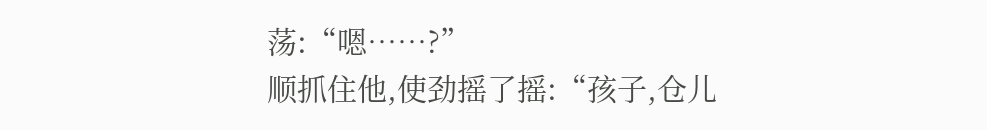荡:“嗯……?”
顺抓住他,使劲摇了摇:“孩子,仓儿